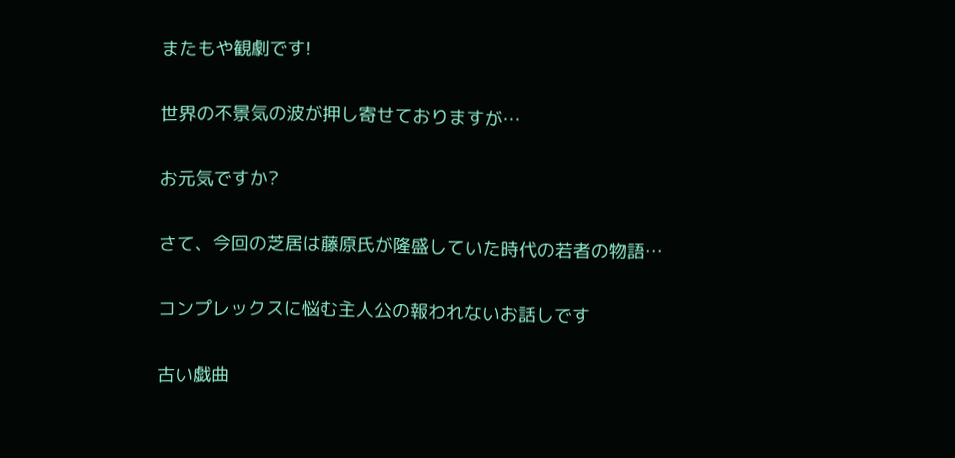またもや観劇です!

世界の不景気の波が押し寄せておりますが…

お元気ですか?

さて、今回の芝居は藤原氏が隆盛していた時代の若者の物語…

コンプレックスに悩む主人公の報われないお話しです

古い戯曲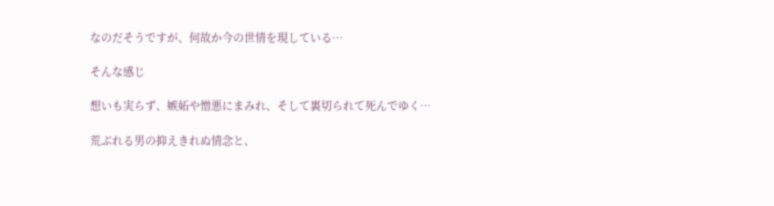なのだそうですが、何故か今の世情を現している…

そんな感じ

想いも実らず、嫉妬や憎悪にまみれ、そして裏切られて死んでゆく…

荒ぶれる男の抑えきれぬ情念と、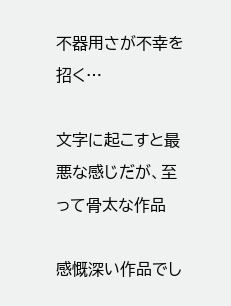不器用さが不幸を招く…

文字に起こすと最悪な感じだが、至って骨太な作品

感慨深い作品でし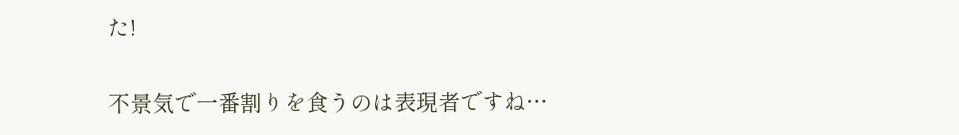た!

不景気で一番割りを食うのは表現者ですね…